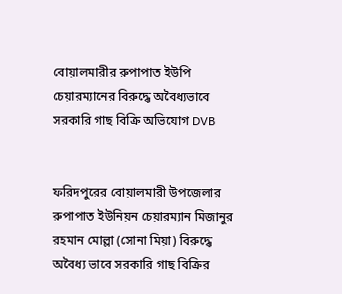বোয়ালমারীর রুপাপাত ইউপি চেয়ারম্যানের বিরুদ্ধে অবৈধ্যভাবে সরকারি গাছ বিক্রি অভিযোগ DVB


ফরিদপুরের বোয়ালমারী উপজেলার রুপাপাত ইউনিয়ন চেয়ারম্যান মিজানুর রহমান মোল্লা (সোনা মিয়া) বিরুদ্ধে অবৈধ্য ভাবে সরকারি গাছ বিক্রির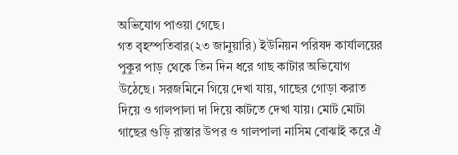অভিযোগ পাওয়া গেছে।
গত বৃহস্পতিবার(২৩ জানুয়ারি) ইউনিয়ন পরিষদ কার্যালয়ের পুকুর পাড় থেকে তিন দিন ধরে গাছ কাটার অভিযোগ উঠেছে। সরজমিনে গিয়ে দেখা যায়, গাছের গোড়া করাত দিয়ে ও গালপালা দা দিয়ে কাটতে দেখা যায়। মোট মোটা গাছের গুড়ি রাস্তার উপর ও গালপালা নাসিম বোঝাই করে ঐ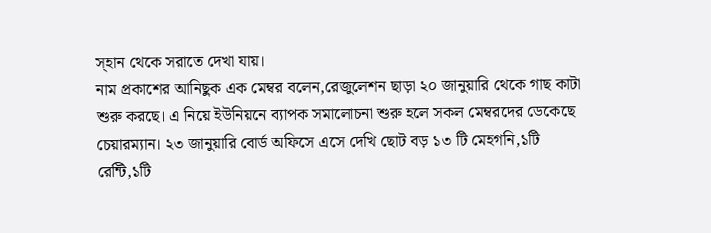স্হান থেকে সরাতে দেখা যায়।
নাম প্রকাশের আনিছুক এক মেম্বর বলেন,রেজুলেশন ছাড়া ২০ জানুয়ারি থেকে গাছ কাটা শুরু করছে। এ নিয়ে ইউনিয়নে ব্যাপক সমালোচনা শুরু হলে সকল মেম্বরদের ডেকেছে চেয়ারম্যান। ২৩ জানুয়ারি বোর্ড অফিসে এসে দেখি ছোট বড় ১৩ টি মেহগনি,১টি রেন্টি,১টি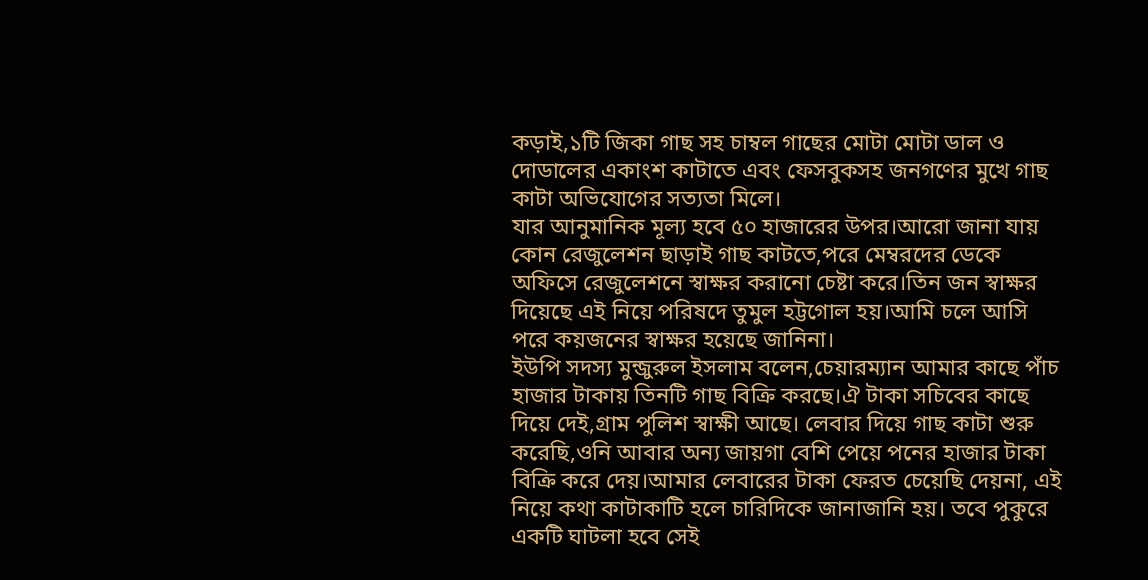কড়াই,১টি জিকা গাছ সহ চাম্বল গাছের মোটা মোটা ডাল ও দোডালের একাংশ কাটাতে এবং ফেসবুকসহ জনগণের মুখে গাছ কাটা অভিযোগের সত্যতা মিলে।
যার আনুমানিক মূল্য হবে ৫০ হাজারের উপর।আরো জানা যায় কোন রেজুলেশন ছাড়াই গাছ কাটতে,পরে মেম্বরদের ডেকে অফিসে রেজুলেশনে স্বাক্ষর করানো চেষ্টা করে।তিন জন স্বাক্ষর দিয়েছে এই নিয়ে পরিষদে তুমুল হট্টগোল হয়।আমি চলে আসি পরে কয়জনের স্বাক্ষর হয়েছে জানিনা।
ইউপি সদস্য মুন্জুরুল ইসলাম বলেন,চেয়ারম্যান আমার কাছে পাঁচ হাজার টাকায় তিনটি গাছ বিক্রি করছে।ঐ টাকা সচিবের কাছে দিয়ে দেই,গ্রাম পুলিশ স্বাক্ষী আছে। লেবার দিয়ে গাছ কাটা শুরু করেছি,ওনি আবার অন্য জায়গা বেশি পেয়ে পনের হাজার টাকা বিক্রি করে দেয়।আমার লেবারের টাকা ফেরত চেয়েছি দেয়না, এই নিয়ে কথা কাটাকাটি হলে চারিদিকে জানাজানি হয়। তবে পুকুরে একটি ঘাটলা হবে সেই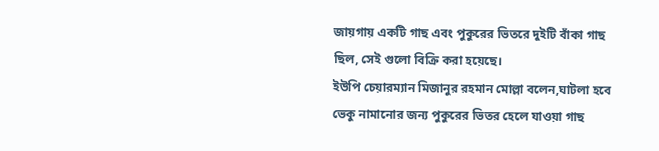জায়গায় একটি গাছ এবং পুকুরের ভিতরে দুইটি বাঁকা গাছ ছিল, সেই গুলো বিক্রি করা হয়েছে।
ইউপি চেয়ারম্যান মিজানুর রহমান মোল্লা বলেন,ঘাটলা হবে ভেকু নামানোর জন্য পুকুরের ভিতর হেলে যাওয়া গাছ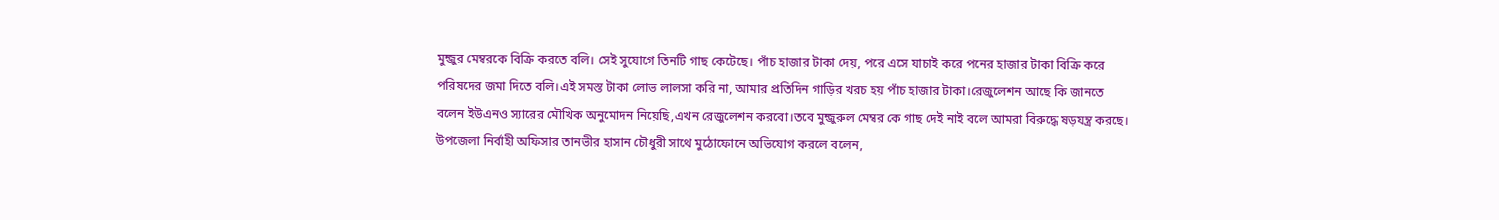মুন্জুর মেম্বরকে বিক্রি করতে বলি। সেই সুযোগে তিনটি গাছ কেটেছে। পাঁচ হাজার টাকা দেয়, পরে এসে যাচাই করে পনের হাজার টাকা বিক্রি করে পরিষদের জমা দিতে বলি।এই সমস্ত টাকা লোভ লালসা করি না, আমার প্রতিদিন গাড়ির খরচ হয় পাঁচ হাজার টাকা।রেজুলেশন আছে কি জানতে বলেন ইউএনও স্যারের মৌখিক অনুমোদন নিয়েছি,এখন রেজুলেশন করবো।তবে মুন্জুরুল মেম্বর কে গাছ দেই নাই বলে আমরা বিরুদ্ধে ষড়যন্ত্র করছে।
উপজেলা নির্বাহী অফিসার তানভীর হাসান চৌধুরী সাথে মুঠোফোনে অভিযোগ করলে বলেন,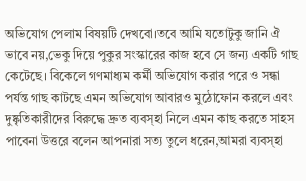অভিযোগ পেলাম বিষয়টি দেখবো।তবে আমি যতোটুকু জানি ঐ ভাবে নয়,ভেকু দিয়ে পুকুর সংস্কারের কাজ হবে সে জন্য একটি গাছ কেটেছে। বিকেলে গণমাধ্যম কর্মী অভিযোগ করার পরে ও সন্ধা পর্যন্ত গাছ কাটছে এমন অভিযোগ আবারও মুঠোফোন করলে এবং দুষ্কৃতিকারীদের বিরুদ্ধে দ্রুত ব্যবস্হা নিলে এমন কাছ করতে সাহস পাবেনা উত্তরে বলেন আপনারা সত্য তুলে ধরেন,আমরা ব্যবস্হা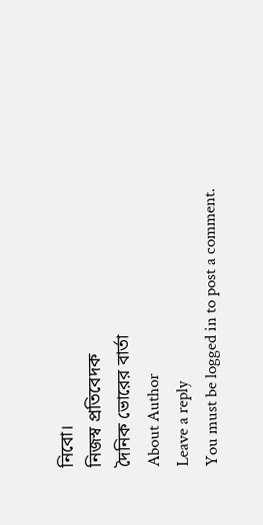নিবো।
নিজস্ব প্রতিবেদক
দৈনিক ভোরের বার্তা
About Author
Leave a reply
You must be logged in to post a comment.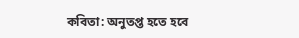কবিতা: অনুতপ্ত হতে হবে